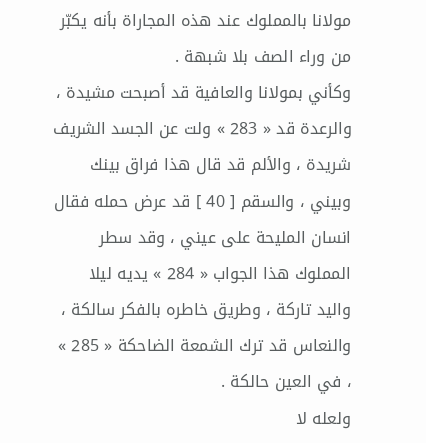مولانا بالمملوك عند هذه المجاراة بأنه يكبّر من وراء الصف بلا شبهة .
وكأني بمولانا والعافية قد أصبحت مشيدة ، والرعدة قد « 283 » ولت عن الجسد الشريف شريدة ، والألم قد قال هذا فراق بينك وبيني ، والسقم [ 40 ] قد عرض حمله فقال انسان المليحة على عيني ، وقد سطر المملوك هذا الجواب « 284 » يديه ليلا واليد تاركة ، وطريق خاطره بالفكر سالكة ، والنعاس قد ترك الشمعة الضاحكة « 285 » ، في العين حالكة .
ولعله لا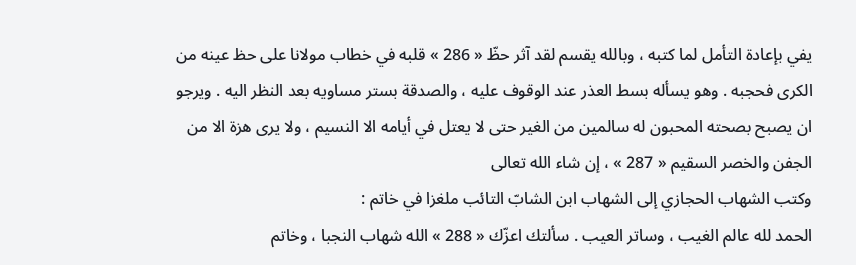يفي بإعادة التأمل لما كتبه ، وبالله يقسم لقد آثر حظّ « 286 » قلبه في خطاب مولانا على حظ عينه من الكرى فحجبه . وهو يسأله بسط العذر عند الوقوف عليه ، والصدقة بستر مساويه بعد النظر اليه . ويرجو ان يصبح بصحته المحبون له سالمين من الغير حتى لا يعتل في أيامه الا النسيم ، ولا يرى هزة الا من الجفن والخصر السقيم « 287 » ، إن شاء الله تعالى
وكتب الشهاب الحجازي إلى الشهاب ابن الشابّ التائب ملغزا في خاتم :
الحمد لله عالم الغيب ، وساتر العيب . سألتك اعزّك « 288 » الله شهاب النجبا ، وخاتم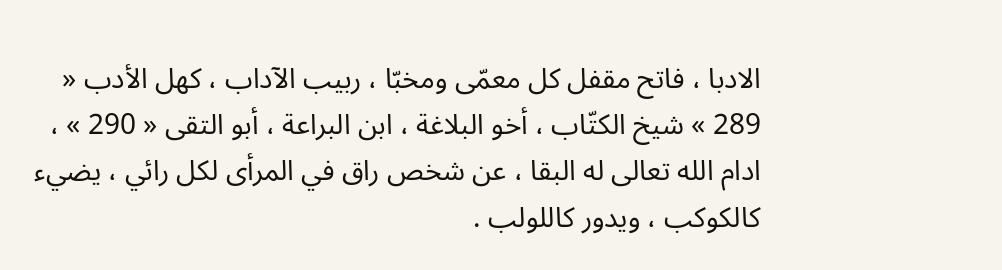الادبا ، فاتح مقفل كل معمّى ومخبّا ، ربيب الآداب ، كهل الأدب « 289 » شيخ الكتّاب ، أخو البلاغة ، ابن البراعة ، أبو التقى « 290 » ، ادام الله تعالى له البقا ، عن شخص راق في المرأى لكل رائي ، يضيء كالكوكب ، ويدور كاللولب .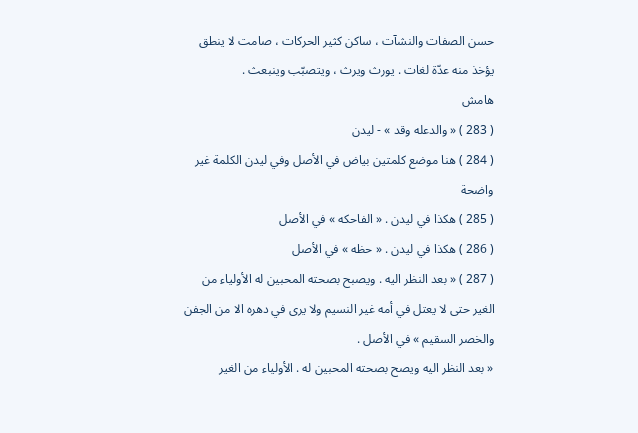حسن الصفات والنشآت ، ساكن كثير الحركات ، صامت لا ينطق يؤخذ منه عدّة لغات . يورث ويرث ، ويتصبّب وينبعث .
هامش
( 283 ) « والدعله وقد » - ليدن
( 284 ) هنا موضع كلمتين بياض في الأصل وفي ليدن الكلمة غير واضحة
( 285 ) هكذا في ليدن . « الفاحكه » في الأصل
( 286 ) هكذا في ليدن . « حظه » في الأصل
( 287 ) « بعد النظر اليه . ويصبح بصحته المحبين له الأولياء من الغير حتى لا يعتل في أمه غير النسيم ولا يرى في دهره الا من الجفن والخصر السقيم » في الأصل .
« بعد النظر اليه ويصح بصحته المحبين له . الأولياء من الغير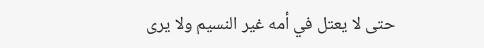حتى لا يعتل في أمه غير النسيم ولا يرى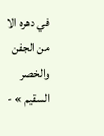في دهره الا من الجفن والخصر السقيم » -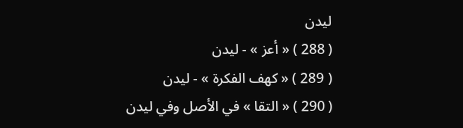ليدن
( 288 ) « أعز » - ليدن
( 289 ) « كهف الفكرة » - ليدن
( 290 ) « التقا » في الأصل وفي ليدن